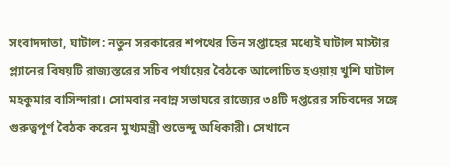সংবাদদাতা, ঘাটাল: নতুন সরকারের শপথের তিন সপ্তাহের মধ্যেই ঘাটাল মাস্টার প্ল্যানের বিষয়টি রাজ্যস্তরের সচিব পর্যায়ের বৈঠকে আলোচিত হওয়ায় খুশি ঘাটাল মহকুমার বাসিন্দারা। সোমবার নবান্ন সভাঘরে রাজ্যের ৩৪টি দপ্তরের সচিবদের সঙ্গে গুরুত্বপূর্ণ বৈঠক করেন মুখ্যমন্ত্রী শুভেন্দু অধিকারী। সেখানে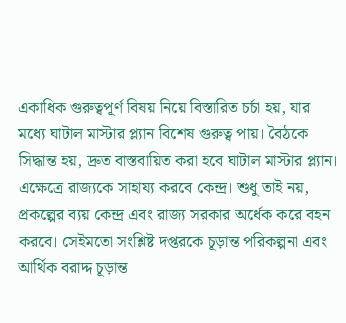একাধিক গুরুত্বপূর্ণ বিষয় নিয়ে বিস্তারিত চর্চা হয়, যার মধ্যে ঘাটাল মাস্টার প্ল্যান বিশেষ গুরুত্ব পায়। বৈঠকে সিদ্ধান্ত হয়, দ্রুত বাস্তবায়িত করা হবে ঘাটাল মাস্টার প্ল্যান। এক্ষেত্রে রাজ্যকে সাহায্য করবে কেন্দ্র। শুধু তাই নয়, প্রকল্পের ব্যয় কেন্দ্র এবং রাজ্য সরকার অর্ধেক করে বহন করবে। সেইমতো সংশ্লিষ্ট দপ্তরকে চূড়ান্ত পরিকল্পনা এবং আর্থিক বরাদ্দ চূড়ান্ত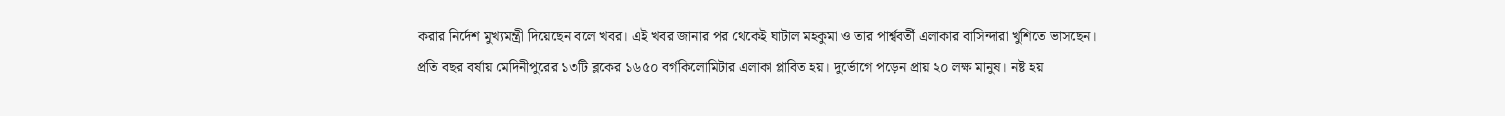করার নির্দেশ মুখ্যমন্ত্রী দিয়েছেন বলে খবর। এই খবর জানার পর থেকেই ঘাটাল মহকুমা ও তার পার্শ্ববর্তী এলাকার বাসিন্দারা খুশিতে ভাসছেন।
প্রতি বছর বর্ষায় মেদিনীপুরের ১৩টি ব্লকের ১৬৫০ বর্গকিলোমিটার এলাকা প্লাবিত হয়। দুর্ভোগে পড়েন প্রায় ২০ লক্ষ মানুষ। নষ্ট হয়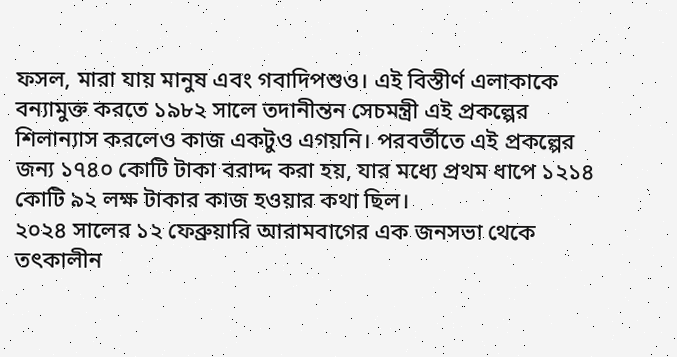ফসল, মারা যায় মানুষ এবং গবাদিপশুও। এই বিস্তীর্ণ এলাকাকে বন্যামুক্ত করতে ১৯৮২ সালে তদানীন্তন সেচমন্ত্রী এই প্রকল্পের শিলান্যাস করলেও কাজ একটুও এগয়নি। পরবর্তীতে এই প্রকল্পের জন্য ১৭৪০ কোটি টাকা বরাদ্দ করা হয়, যার মধ্যে প্রথম ধাপে ১২১৪ কোটি ৯২ লক্ষ টাকার কাজ হওয়ার কথা ছিল।
২০২৪ সালের ১২ ফেব্রুয়ারি আরামবাগের এক জনসভা থেকে তৎকালীন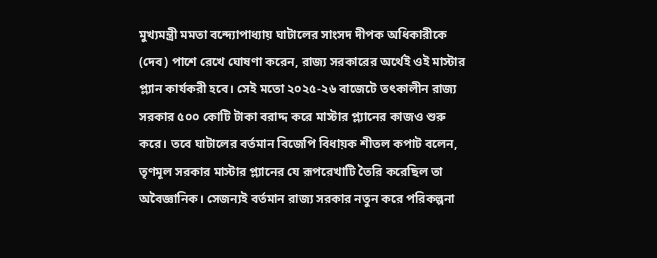মুখ্যমন্ত্রী মমতা বন্দ্যোপাধ্যায় ঘাটালের সাংসদ দীপক অধিকারীকে (দেব) পাশে রেখে ঘোষণা করেন, রাজ্য সরকারের অর্থেই ওই মাস্টার প্ল্যান কার্যকরী হবে। সেই মতো ২০২৫-২৬ বাজেটে তৎকালীন রাজ্য সরকার ৫০০ কোটি টাকা বরাদ্দ করে মাস্টার প্ল্যানের কাজও শুরু করে। তবে ঘাটালের বর্তমান বিজেপি বিধায়ক শীতল কপাট বলেন, তৃণমূল সরকার মাস্টার প্ল্যানের যে রূপরেখাটি তৈরি করেছিল তা অবৈজ্ঞানিক। সেজন্যই বর্তমান রাজ্য সরকার নতুন করে পরিকল্পনা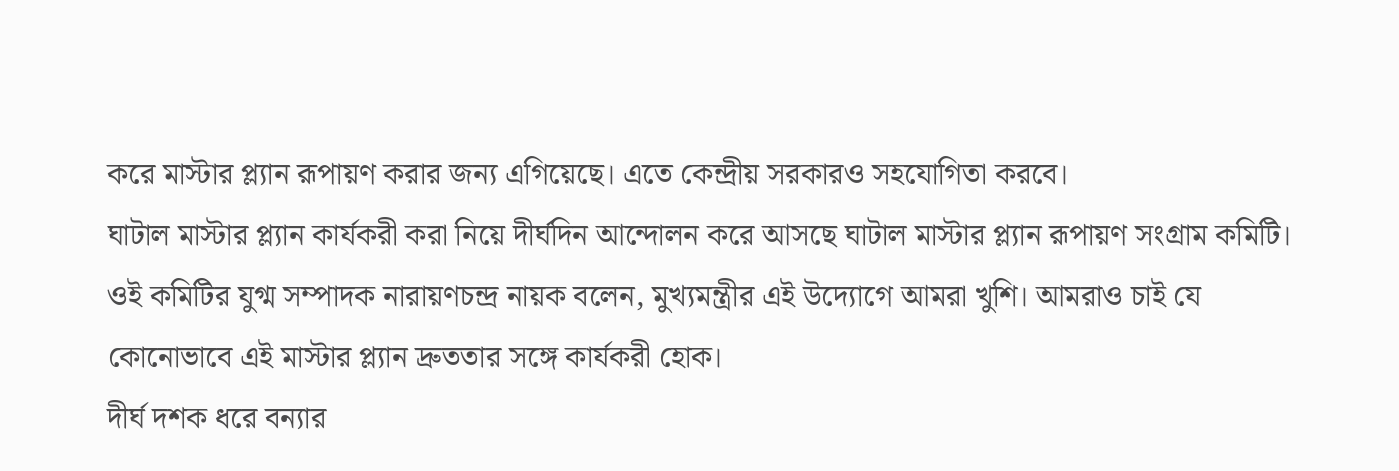করে মাস্টার প্ল্যান রূপায়ণ করার জন্য এগিয়েছে। এতে কেন্দ্রীয় সরকারও সহযোগিতা করবে।
ঘাটাল মাস্টার প্ল্যান কার্যকরী করা নিয়ে দীর্ঘদিন আন্দোলন করে আসছে ঘাটাল মাস্টার প্ল্যান রূপায়ণ সংগ্রাম কমিটি। ওই কমিটির যুগ্ম সম্পাদক নারায়ণচন্দ্র নায়ক বলেন, মুখ্যমন্ত্রীর এই উদ্যোগে আমরা খুশি। আমরাও চাই যে কোনোভাবে এই মাস্টার প্ল্যান দ্রুততার সঙ্গে কার্যকরী হোক।
দীর্ঘ দশক ধরে বন্যার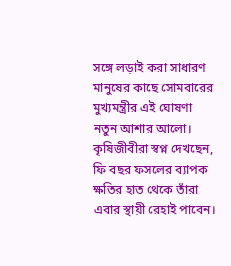সঙ্গে লড়াই করা সাধারণ মানুষের কাছে সোমবারের মুখ্যমন্ত্রীর এই ঘোষণা নতুন আশার আলো। কৃষিজীবীরা স্বপ্ন দেখছেন, ফি বছর ফসলের ব্যাপক ক্ষতির হাত থেকে তাঁরা এবার স্থায়ী রেহাই পাবেন।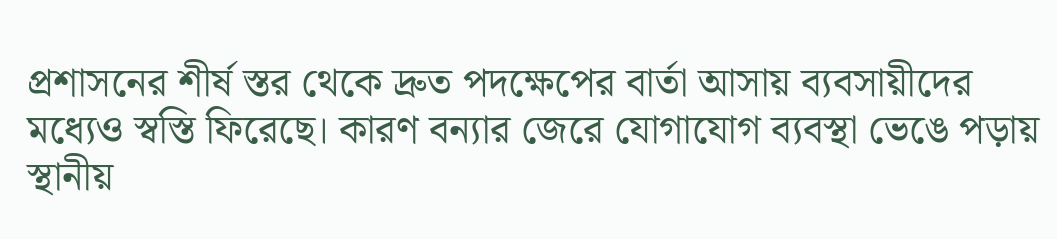প্রশাসনের শীর্ষ স্তর থেকে দ্রুত পদক্ষেপের বার্তা আসায় ব্যবসায়ীদের মধ্যেও স্বস্তি ফিরেছে। কারণ বন্যার জেরে যোগাযোগ ব্যবস্থা ভেঙে পড়ায় স্থানীয়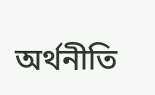অর্থনীতি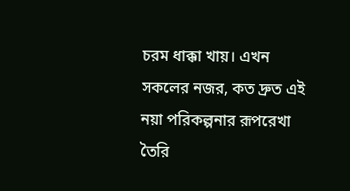চরম ধাক্কা খায়। এখন সকলের নজর, কত দ্রুত এই নয়া পরিকল্পনার রূপরেখা তৈরি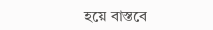হয়ে বাস্তবে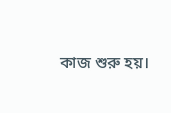কাজ শুরু হয়।